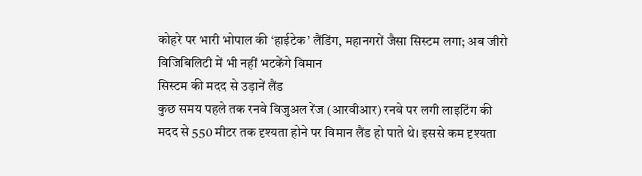कोहरे पर भारी भोपाल की ‘हाईटेक’ लैंडिंग, महानगरों जैसा सिस्टम लगा; अब जीरो विजिबिलिटी में भी नहीं भटकेंगे विमान
सिस्टम की मदद से उड़ानें लैंड
कुछ समय पहले तक रनवे विजुअल रेंज (आरवीआर) रनवे पर लगी लाइटिंग की मदद से 550 मीटर तक दृश्यता होने पर विमान लैंड हो पाते थे। इससे कम दृश्यता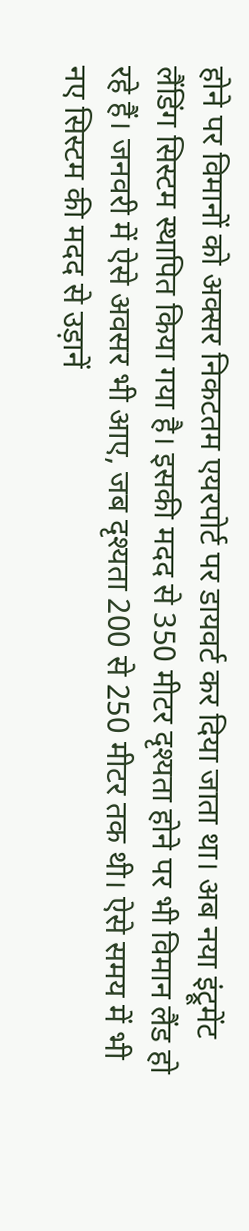होने पर विमानों को अक्सर निकटतम एयरपोर्ट पर डायवर्ट कर दिया जाता था। अब नया इंट्रूमेंट लैंडिंग सिस्टम स्थापित किया गया है। इसकी मदद से 350 मीटर दृश्यता होने पर भी विमान लैंड हो रहे हैं। जनवरी में ऐसे अवसर भी आए, जब दृश्यता 200 से 250 मीटर तक थी। ऐसे समय में भी नए सिस्टम की मदद से उड़ानें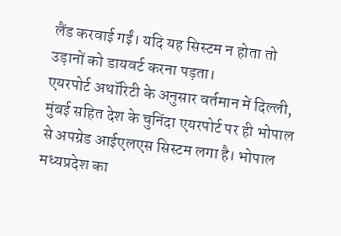लैंड करवाई गईं। यदि यह सिस्टम न होता तो उड़ानों को डायवर्ट करना पड़ता।
एयरपोर्ट अथॉरिटी के अनुसार वर्तमान में दिल्ली, मुंबई सहित देश के चुनिंदा एयरपोर्ट पर ही भोपाल से अपग्रेड आईएलएस सिस्टम लगा है। भोपाल मध्यप्रदेश का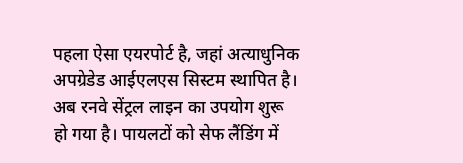पहला ऐसा एयरपोर्ट है, जहां अत्याधुनिक अपग्रेडेड आईएलएस सिस्टम स्थापित है। अब रनवे सेंट्रल लाइन का उपयोग शुरू हो गया है। पायलटों को सेफ लैंडिंग में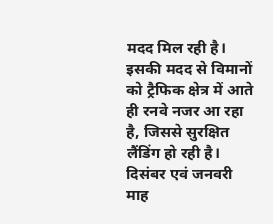मदद मिल रही है। इसकी मदद से विमानों को ट्रैफिक क्षेत्र में आते ही रनवे नजर आ रहा है, जिससे सुरक्षित लैंडिंग हो रही है।
दिसंबर एवं जनवरी माह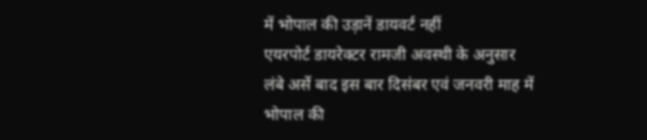में भोपाल की उड़ानें डायवर्ट नहीं
एयरपोर्ट डायरेक्टर रामजी अवस्थी के अनुसार लंबे अर्से बाद इस बार दिसंबर एवं जनवरी माह में भोपाल की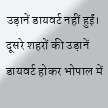उड़ानें डायवर्ट नहीं हुईं। दूसरे शहरों की उड़ानें डायवर्ट होकर भोपाल में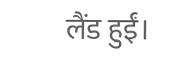लैंड हुईं।